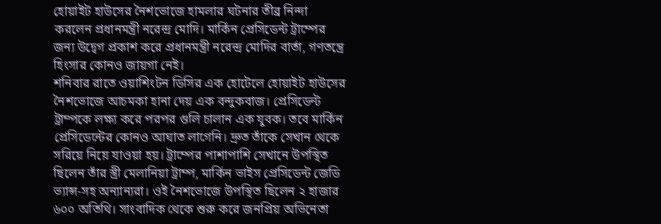হোয়াইট হাউসের নৈশভোজে হামলার ঘটনার তীব্র নিন্দা করলেন প্রধানমন্ত্রী নরেন্দ্র মোদি। মার্কিন প্রেসিডেন্ট ট্রাম্পের জন্য উদ্বেগ প্রকাশ করে প্রধানমন্ত্রী নরেন্দ্র মোদির বার্তা, গণতন্ত্রে হিংসার কোনও জায়গা নেই।
শনিবার রাতে ওয়াশিংটন ডিসির এক হোটেলে হোয়াইট হাউসের নৈশভোজে আচমকা হানা দেয় এক বন্দুকবাজ। প্রেসিডেন্ট ট্রাম্পকে লক্ষ্য করে পরপর গুলি চালান এক যুবক। তবে মার্কিন প্রেসিডেন্টের কোনও আঘাত লাগেনি। দ্রুত তাঁকে সেখান থেকে সরিয়ে নিয়ে যাওয়া হয়। ট্রাম্পের পাশাপাশি সেখানে উপস্থিত ছিলেন তাঁর স্ত্রী মেলানিয়া ট্রাম্প, মার্কিন ভাইস প্রেসিডেন্ট জেডি ভ্যান্স-সহ অন্যান্যরা। ওই নৈশভোজে উপস্থিত ছিলেন ২ হাজার ৬০০ অতিথি। সাংবাদিক থেকে শুরু করে জনপ্রিয় অভিনেতা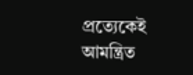প্রত্যেকেই আমন্ত্রিত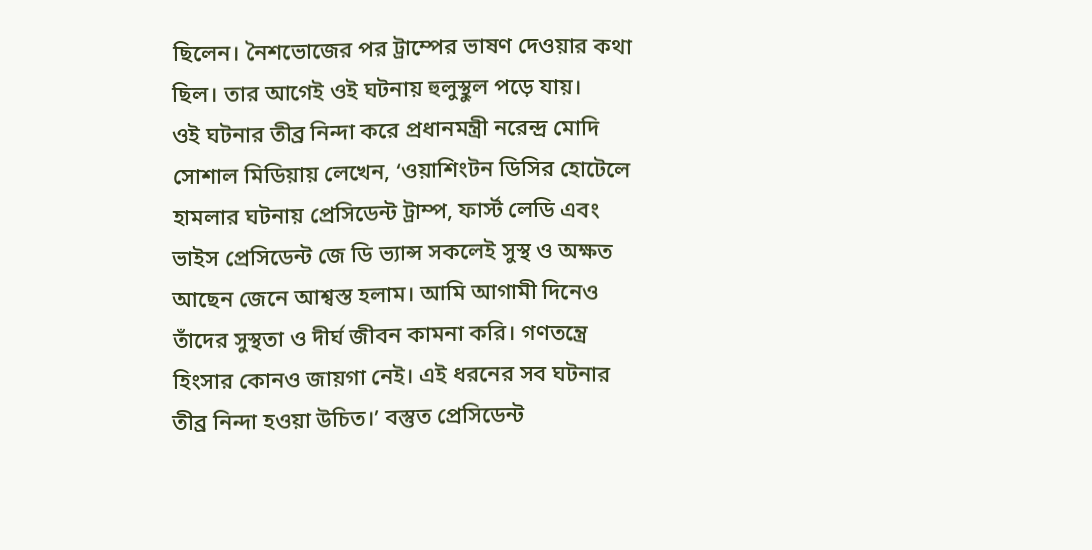ছিলেন। নৈশভোজের পর ট্রাম্পের ভাষণ দেওয়ার কথা ছিল। তার আগেই ওই ঘটনায় হুলুস্থুল পড়ে যায়।
ওই ঘটনার তীব্র নিন্দা করে প্রধানমন্ত্রী নরেন্দ্র মোদি সোশাল মিডিয়ায় লেখেন, ‘ওয়াশিংটন ডিসির হোটেলে হামলার ঘটনায় প্রেসিডেন্ট ট্রাম্প, ফার্স্ট লেডি এবং ভাইস প্রেসিডেন্ট জে ডি ভ্যান্স সকলেই সুস্থ ও অক্ষত আছেন জেনে আশ্বস্ত হলাম। আমি আগামী দিনেও তাঁদের সুস্থতা ও দীর্ঘ জীবন কামনা করি। গণতন্ত্রে হিংসার কোনও জায়গা নেই। এই ধরনের সব ঘটনার তীব্র নিন্দা হওয়া উচিত।’ বস্তুত প্রেসিডেন্ট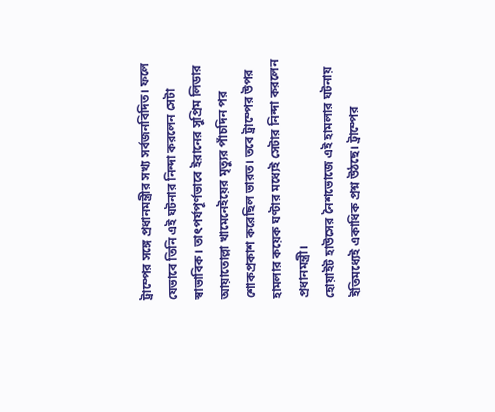ট্রাম্পের সঙ্গে প্রধানমন্ত্রীর সখ্য সর্বজনবিদিত। ফলে যেভাবে তিনি এই ঘটনার নিন্দা করলেন সেটা স্বাভাবিক। তাৎপর্যপূর্ণভাবে ইরানের সুপ্রিম লিডার আয়াতোল্লা খামেনেইয়ের মৃত্যুর পাঁচদিন পর শোকপ্রকাশ করেছিল ভারত। তবে ট্রাম্পের উপর হামলার কয়েক ঘণ্টার মধ্যেই সেটার নিন্দা করলেন প্রধানমন্ত্রী।
হোয়াইট হাউসের নৈশভোজে এই হামলার ঘটনায় ইতিমধ্যেই একাধিক প্রশ্ন উঠছে। ট্রাম্পের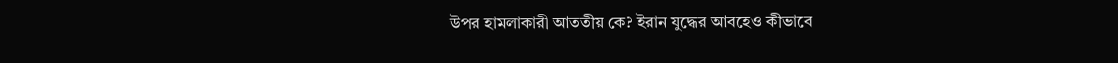উপর হামলাকারী আততীয় কে? ইরান যুদ্ধের আবহেও কীভাবে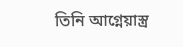তিনি আগ্নেয়াস্ত্র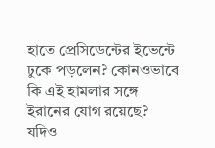হাতে প্রেসিডেন্টের ইভেন্টে ঢুকে পড়লেন? কোনওভাবে কি এই হামলার সঙ্গে ইরানের যোগ রয়েছে? যদিও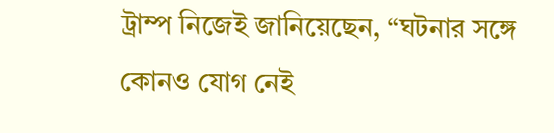ট্রাম্প নিজেই জানিয়েছেন, “ঘটনার সঙ্গে কোনও যোগ নেই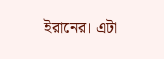ইরানের। এটা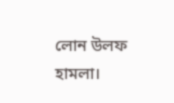লোন উলফ হামলা।